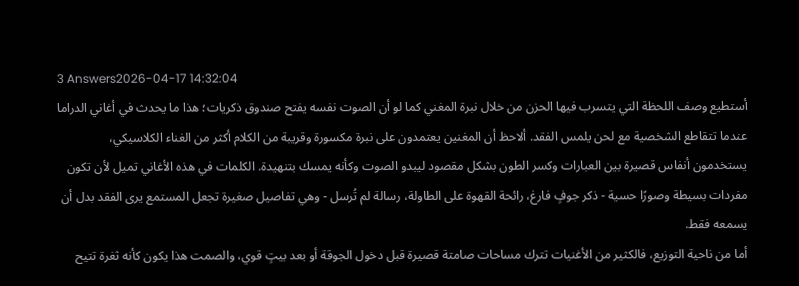3 Answers2026-04-17 14:32:04
أستطيع وصف اللحظة التي يتسرب فيها الحزن من خلال نبرة المغني كما لو أن الصوت نفسه يفتح صندوق ذكريات؛ هذا ما يحدث في أغاني الدراما عندما تتقاطع الشخصية مع لحن يلمس الفقد. ألاحظ أن المغنين يعتمدون على نبرة مكسورة وقريبة من الكلام أكثر من الغناء الكلاسيكي، يستخدمون أنفاس قصيرة بين العبارات وكسر الطون بشكل مقصود ليبدو الصوت وكأنه يمسك بتنهيدة. الكلمات في هذه الأغاني تميل لأن تكون مفردات بسيطة وصورًا حسية - ذكر جوفٍ فارغ، رائحة القهوة على الطاولة، رسالة لم تُرسل - وهي تفاصيل صغيرة تجعل المستمع يرى الفقد بدل أن يسمعه فقط.
أما من ناحية التوزيع، فالكثير من الأغنيات تترك مساحات صامتة قصيرة قبل دخول الجوقة أو بعد بيتٍ قوي، والصمت هذا يكون كأنه ثغرة تتيح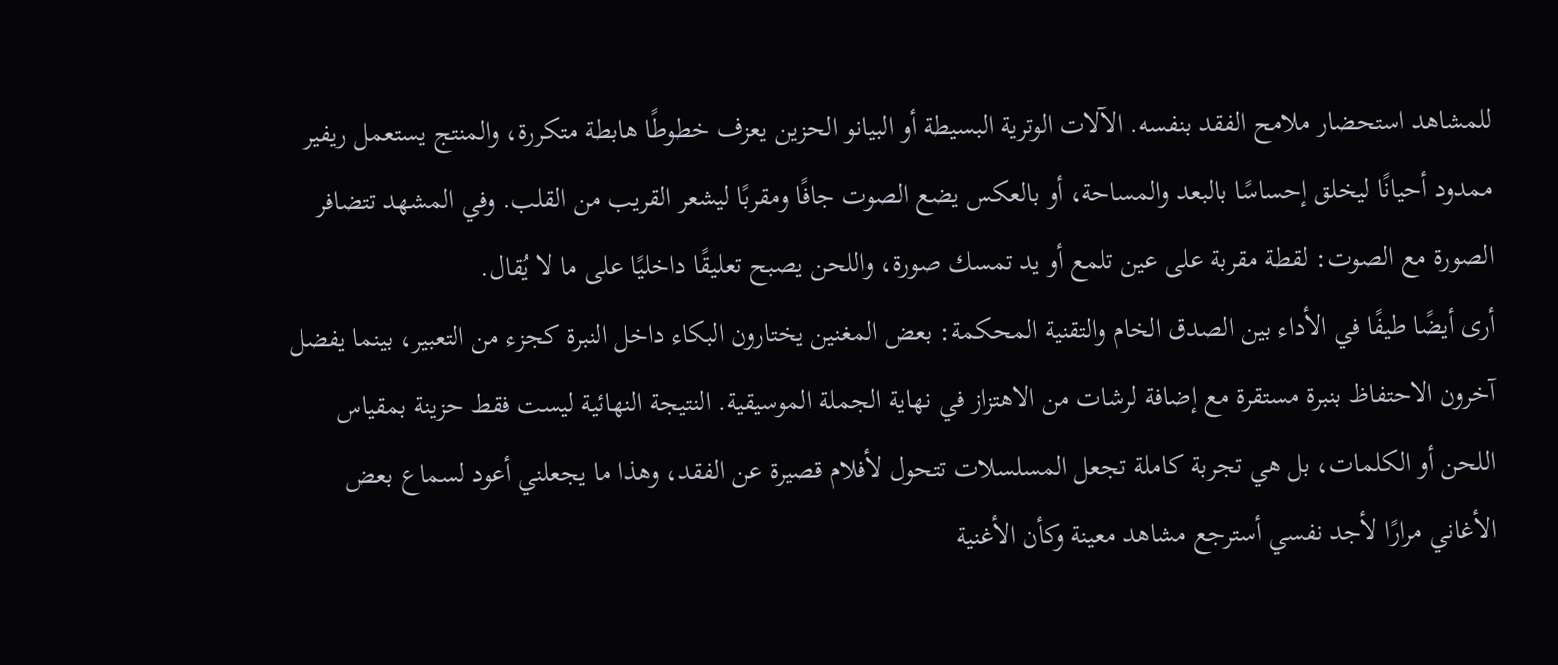للمشاهد استحضار ملامح الفقد بنفسه. الآلات الوترية البسيطة أو البيانو الحزين يعزف خطوطًا هابطة متكررة، والمنتج يستعمل ريفير ممدود أحيانًا ليخلق إحساسًا بالبعد والمساحة، أو بالعكس يضع الصوت جافًا ومقربًا ليشعر القريب من القلب. وفي المشهد تتضافر الصورة مع الصوت: لقطة مقربة على عين تلمع أو يد تمسك صورة، واللحن يصبح تعليقًا داخليًا على ما لا يُقال.
أرى أيضًا طيفًا في الأداء بين الصدق الخام والتقنية المحكمة: بعض المغنين يختارون البكاء داخل النبرة كجزء من التعبير، بينما يفضل آخرون الاحتفاظ بنبرة مستقرة مع إضافة لرشات من الاهتزاز في نهاية الجملة الموسيقية. النتيجة النهائية ليست فقط حزينة بمقياس اللحن أو الكلمات، بل هي تجربة كاملة تجعل المسلسلات تتحول لأفلام قصيرة عن الفقد، وهذا ما يجعلني أعود لسماع بعض الأغاني مرارًا لأجد نفسي أسترجع مشاهد معينة وكأن الأغنية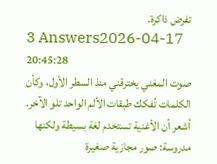تفرض ذاكرة.
3 Answers2026-04-17 20:45:28
صوت المغني يخترقني منذ السطر الأول، وكأن الكلمات تُفكك طبقات الألم الواحد تلو الآخر.
أشعر أن الأغنية تستخدم لغة بسيطة ولكنها مدروسة: صور مجازية صغيرة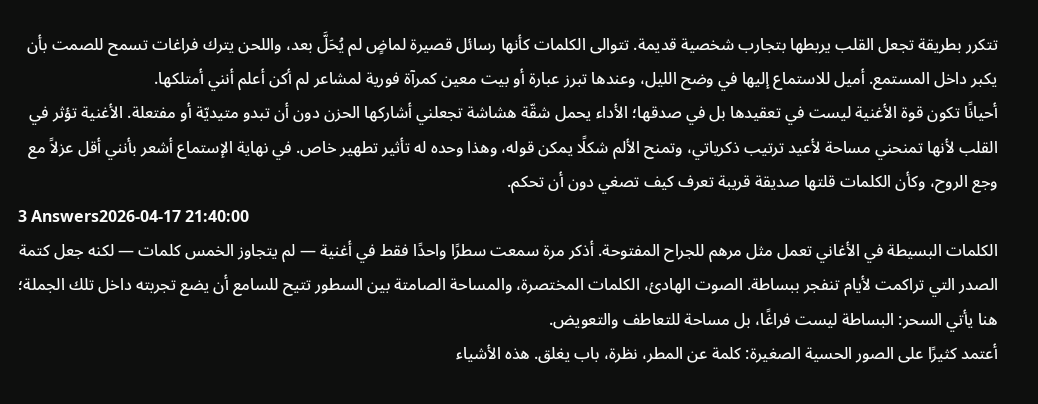تتكرر بطريقة تجعل القلب يربطها بتجارب شخصية قديمة. تتوالى الكلمات كأنها رسائل قصيرة لماضٍ لم يُحَلَّ بعد، واللحن يترك فراغات تسمح للصمت بأن يكبر داخل المستمع. أميل للاستماع إليها في وضح الليل، وعندها تبرز عبارة أو بيت معين كمرآة فورية لمشاعر لم أكن أعلم أنني أمتلكها.
أحيانًا تكون قوة الأغنية ليست في تعقيدها بل في صدقها؛ الأداء يحمل شقّة هشاشة تجعلني أشاركها الحزن دون أن تبدو متيديّة أو مفتعلة. الأغنية تؤثر في القلب لأنها تمنحني مساحة لأعيد ترتيب ذكرياتي، وتمنح الألم شكلًا يمكن قوله، وهذا وحده له تأثير تطهير خاص. في نهاية الإستماع أشعر بأنني أقل عزلاً مع وجع الروح، وكأن الكلمات قلتها صديقة قريبة تعرف كيف تصغي دون أن تحكم.
3 Answers2026-04-17 21:40:00
الكلمات البسيطة في الأغاني تعمل مثل مرهم للجراح المفتوحة. أذكر مرة سمعت سطرًا واحدًا فقط في أغنية — لم يتجاوز الخمس كلمات — لكنه جعل كتمة الصدر التي تراكمت لأيام تنفجر ببساطة. الصوت الهادئ، الكلمات المختصرة، والمساحة الصامتة بين السطور تتيح للسامع أن يضع تجربته داخل تلك الجملة؛ هنا يأتي السحر: البساطة ليست فراغًا، بل مساحة للتعاطف والتعويض.
أعتمد كثيرًا على الصور الحسية الصغيرة: كلمة عن المطر، نظرة، باب يغلق. هذه الأشياء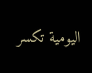اليومية تكسر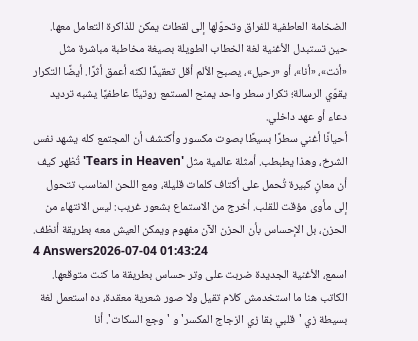الضخامة العاطفية للفراق وتحوّلها إلى لقطات يمكن للذاكرة التعامل معها. حين تستبدل الأغنية لغة الخطاب الطويلة بصيغة مخاطبة مباشرة مثل «أنت»، «أنا»، أو «رحيل»، يصبح الألم أقل تعقيدًا لكنه أعمق أثرًا. أيضًا التكرار يقوّي الرسالة؛ تكرار سطر واحد يمنح المستمع روتينًا عاطفيًا يشبه ترديد دعاء أو عهد داخلي.
أحيانًا أغني سطرًا بسيطًا بصوت مكسور وأكتشف أن المجتمع كله يشهد نفس الشرخ، وهذا يطبطب. أمثلة عالمية مثل 'Tears in Heaven' تُظهر كيف أن معانٍ كبيرة تُحمل على أكتاف كلمات قليلة، ومع اللحن المناسب تتحول إلى مأوى مؤقت للقلب. أخرج من الاستماع بشعور غريب: ليس الانتهاء من الحزن، بل الإحساس بأن الحزن الآن مفهوم ويمكن العيش معه بطريقة أنظف.
4 Answers2026-07-04 01:43:24
اسمع، الأغنية الجديدة ضربت على وتر حساس بطريقة ما كنت متوقعها. الكاتب هنا ما استخدمش كلام تقيل ولا صور شعرية معقدة، ده استعمل لغة بسيطة زي 'قلبي بقا زي الزجاج المكسر' و 'وجع السكات'. أنا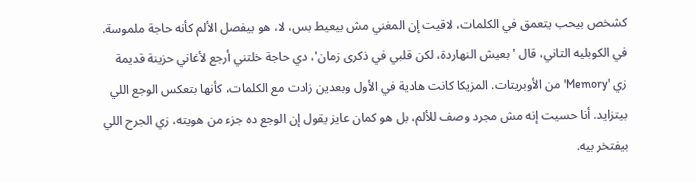كشخص بيحب يتعمق في الكلمات، لاقيت إن المغني مش بيعيط بس، لا، هو بيفصل الألم كأنه حاجة ملموسة. في الكوبليه التاني، قال 'بعيش النهاردة، لكن قلبي في ذكرى زمان'، دي حاجة خلتني أرجع لأغاني حزينة قديمة زي 'Memory' من الأوبريتات. المزيكا كانت هادية في الأول وبعدين زادت مع الكلمات، كأنها بتعكس الوجع اللي بيتزايد. أنا حسيت إنه مش مجرد وصف للألم، بل هو كمان عايز يقول إن الوجع ده جزء من هويته، زي الجرح اللي بيفتخر بيه.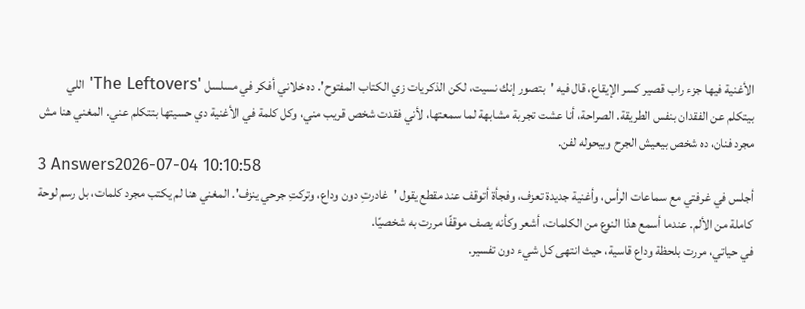الأغنية فيها جزء راب قصير كسر الإيقاع، قال فيه 'بتصور إنك نسيت، لكن الذكريات زي الكتاب المفتوح'. ده خلاني أفكر في مسلسل 'The Leftovers' اللي بيتكلم عن الفقدان بنفس الطريقة. الصراحة، أنا عشت تجربة مشابهة لما سمعتها، لأني فقدت شخص قريب مني، وكل كلمة في الأغنية دي حسيتها بتتكلم عني. المغني هنا مش مجرد فنان، ده شخص بيعيش الجرح وبيحوله لفن.
3 Answers2026-07-04 10:10:58
أجلس في غرفتي مع سماعات الرأس، وأغنية جديدة تعزف، وفجأة أتوقف عند مقطع يقول 'غادرتِ دون وداع، وتركتِ جرحي ينزف'. المغني هنا لم يكتب مجرد كلمات، بل رسم لوحة كاملة من الألم. عندما أسمع هذا النوع من الكلمات، أشعر وكأنه يصف موقفًا مررت به شخصيًا.
في حياتي، مررت بلحظة وداع قاسية، حيث انتهى كل شيء دون تفسير.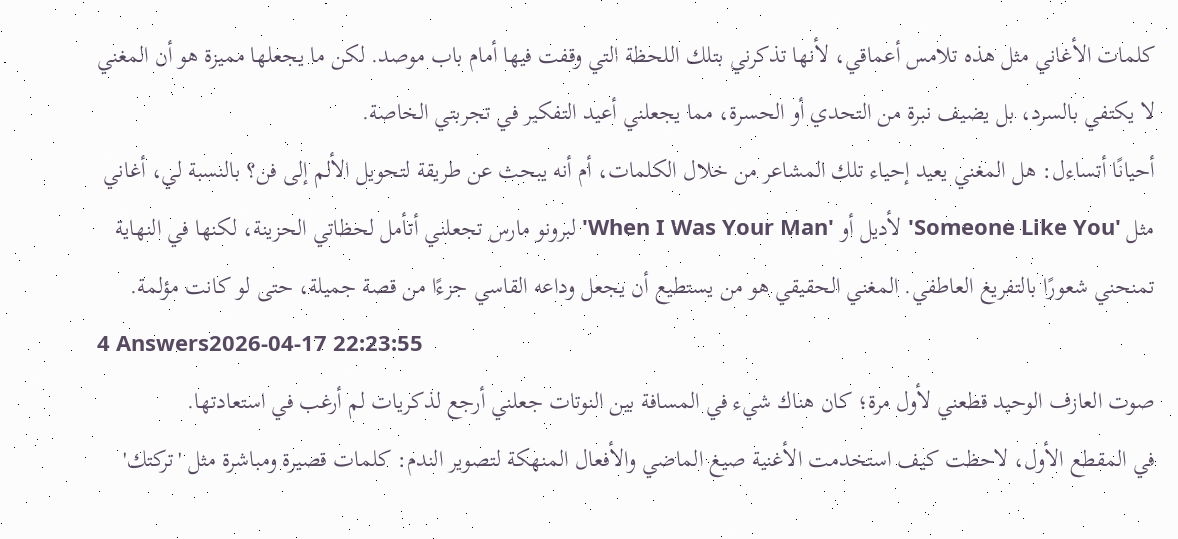كلمات الأغاني مثل هذه تلامس أعماقي، لأنها تذكرني بتلك اللحظة التي وقفت فيها أمام باب موصد. لكن ما يجعلها مميزة هو أن المغني لا يكتفي بالسرد، بل يضيف نبرة من التحدي أو الحسرة، مما يجعلني أعيد التفكير في تجربتي الخاصة.
أحيانًا أتساءل: هل المغني يعيد إحياء تلك المشاعر من خلال الكلمات، أم أنه يبحث عن طريقة لتحويل الألم إلى فن؟ بالنسبة لي، أغاني مثل 'Someone Like You' لأديل أو 'When I Was Your Man' لبرونو مارس تجعلني أتأمل لحظاتي الحزينة، لكنها في النهاية تمنحني شعورًا بالتفريغ العاطفي. المغني الحقيقي هو من يستطيع أن يجعل وداعه القاسي جزءًا من قصة جميلة، حتى لو كانت مؤلمة.
4 Answers2026-04-17 22:23:55
صوت العازف الوحيد قطعني لأول مرة؛ كان هناك شيء في المسافة بين النوتات جعلني أرجع لذكريات لم أرغب في استعادتها.
في المقطع الأول، لاحظت كيف استخدمت الأغنية صيغ الماضي والأفعال المنهكة لتصوير الندم: كلمات قصيرة ومباشرة مثل 'تركتك'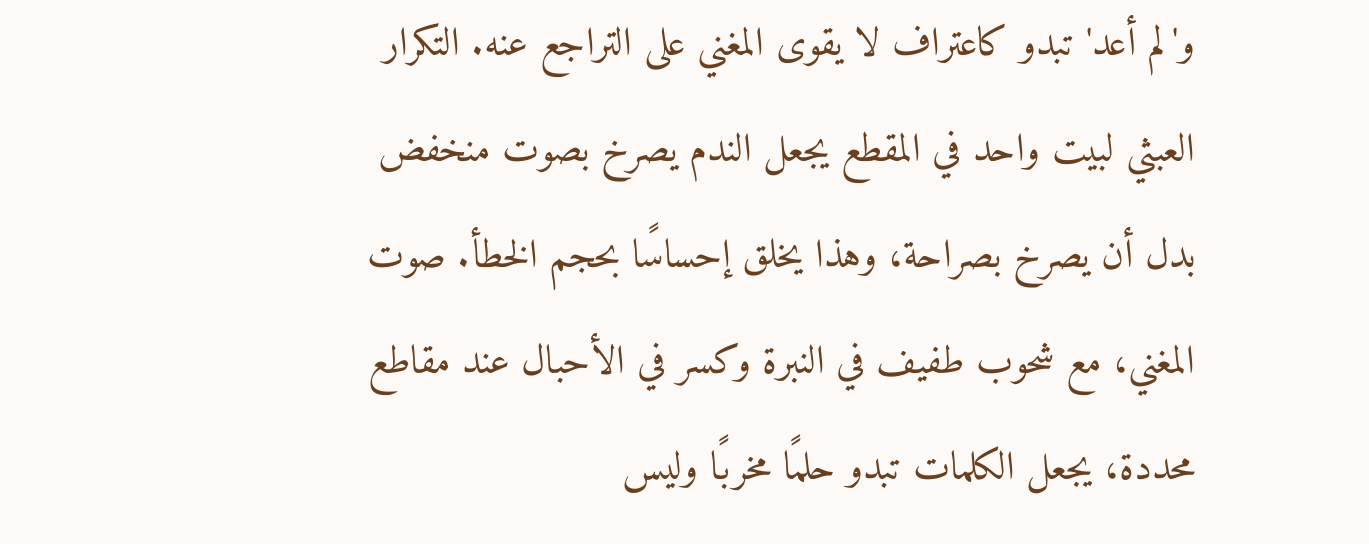و'لم أعد' تبدو كاعتراف لا يقوى المغني على التراجع عنه. التكرار العبثي لبيت واحد في المقطع يجعل الندم يصرخ بصوت منخفض بدل أن يصرخ بصراحة، وهذا يخلق إحساسًا بحجم الخطأ. صوت المغني، مع شحوب طفيف في النبرة وكسر في الأحبال عند مقاطع محددة، يجعل الكلمات تبدو حلمًا مخربًا وليس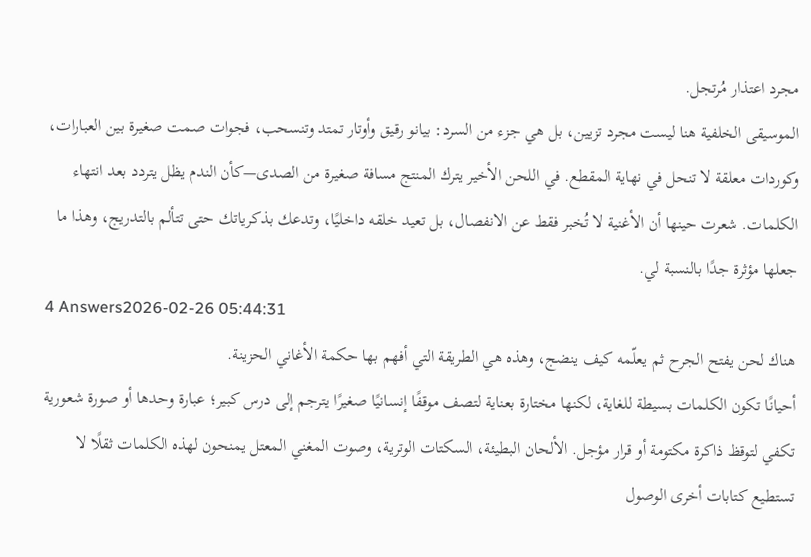مجرد اعتذار مُرتجل.
الموسيقى الخلفية هنا ليست مجرد تزيين، بل هي جزء من السرد: بيانو رقيق وأوتار تمتد وتنسحب، فجوات صمت صغيرة بين العبارات، وكوردات معلقة لا تنحل في نهاية المقطع. في اللحن الأخير يترك المنتج مسافة صغيرة من الصدى—كأن الندم يظل يتردد بعد انتهاء الكلمات. شعرت حينها أن الأغنية لا تُخبر فقط عن الانفصال، بل تعيد خلقه داخليًا، وتدعك بذكرياتك حتى تتألم بالتدريج، وهذا ما جعلها مؤثرة جدًا بالنسبة لي.
4 Answers2026-02-26 05:44:31
هناك لحن يفتح الجرح ثم يعلّمه كيف ينضج، وهذه هي الطريقة التي أفهم بها حكمة الأغاني الحزينة.
أحيانًا تكون الكلمات بسيطة للغاية، لكنها مختارة بعناية لتصف موقفًا إنسانيًا صغيرًا يترجم إلى درس كبير؛ عبارة وحدها أو صورة شعورية تكفي لتوقظ ذاكرة مكتومة أو قرار مؤجل. الألحان البطيئة، السكتات الوترية، وصوت المغني المعتل يمنحون لهذه الكلمات ثقلًا لا تستطيع كتابات أخرى الوصول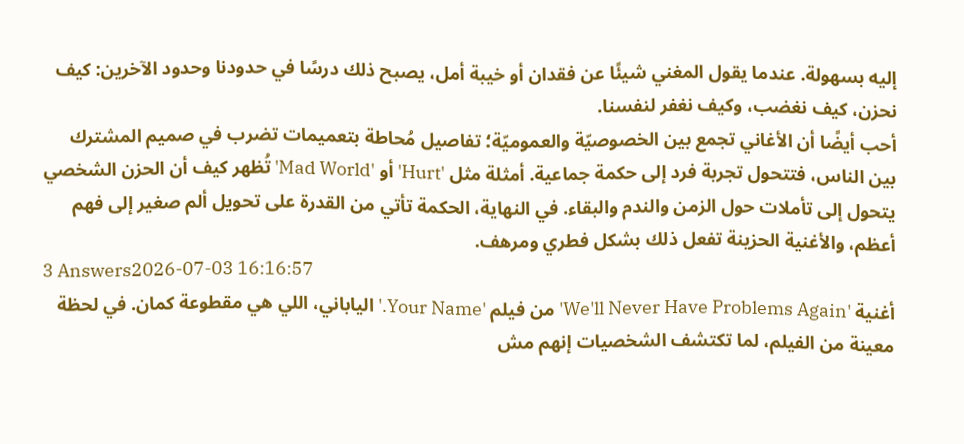إليه بسهولة. عندما يقول المغني شيئًا عن فقدان أو خيبة أمل، يصبح ذلك درسًا في حدودنا وحدود الآخرين: كيف نحزن، كيف نغضب، وكيف نغفر لنفسنا.
أحب أيضًا أن الأغاني تجمع بين الخصوصيّة والعموميّة؛ تفاصيل مُحاطة بتعميمات تضرب في صميم المشترك بين الناس، فتتحول تجربة فرد إلى حكمة جماعية. أمثلة مثل 'Hurt' أو 'Mad World' تُظهر كيف أن الحزن الشخصي يتحول إلى تأملات حول الزمن والندم والبقاء. في النهاية، الحكمة تأتي من القدرة على تحويل ألم صغير إلى فهم أعظم، والأغنية الحزينة تفعل ذلك بشكل فطري ومرهف.
3 Answers2026-07-03 16:16:57
أغنية 'We'll Never Have Problems Again' من فيلم 'Your Name.' الياباني، اللي هي مقطوعة كمان. في لحظة معينة من الفيلم، لما تكتشف الشخصيات إنهم مش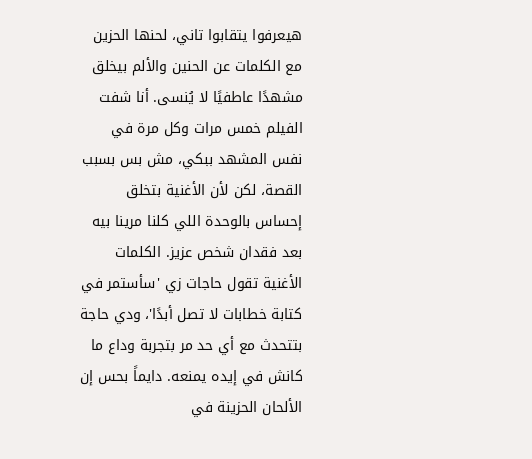هيعرفوا يتقابوا تاني، لحنها الحزين مع الكلمات عن الحنين والألم بيخلق مشهدًا عاطفيًا لا يُنسى. أنا شفت الفيلم خمس مرات وكل مرة في نفس المشهد ببكي، مش بس بسبب القصة، لكن لأن الأغنية بتخلق إحساس بالوحدة اللي كلنا مرينا بيه بعد فقدان شخص عزيز. الكلمات الأغنية تقول حاجات زي 'سأستمر في كتابة خطابات لا تصل أبدًا'، ودي حاجة بتتحدث مع أي حد مر بتجربة وداع ما كانش في إيده يمنعه. دايماً بحس إن الألحان الحزينة في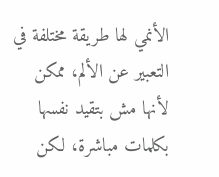الأنمي لها طريقة مختلفة في التعبير عن الألم، ممكن لأنها مش بتقيد نفسها بكلمات مباشرة، لكن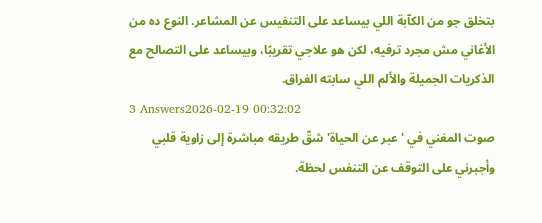بتخلق جو من الكآبة اللي بيساعد على التنفيس عن المشاعر. النوع ده من الأغاني مش مجرد ترفيه، لكن هو علاجي تقريبًا، وبيساعد على التصالح مع الذكريات الجميلة والألم اللي سابته الفراق.
3 Answers2026-02-19 00:32:02
صوت المغني في 'عبر عن الحياة' شقّ طريقه مباشرة إلى زاوية قلبي وأجبرني على التوقف عن التنفس لحظة.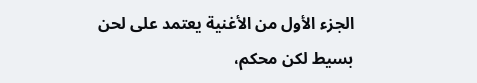الجزء الأول من الأغنية يعتمد على لحن بسيط لكن محكم،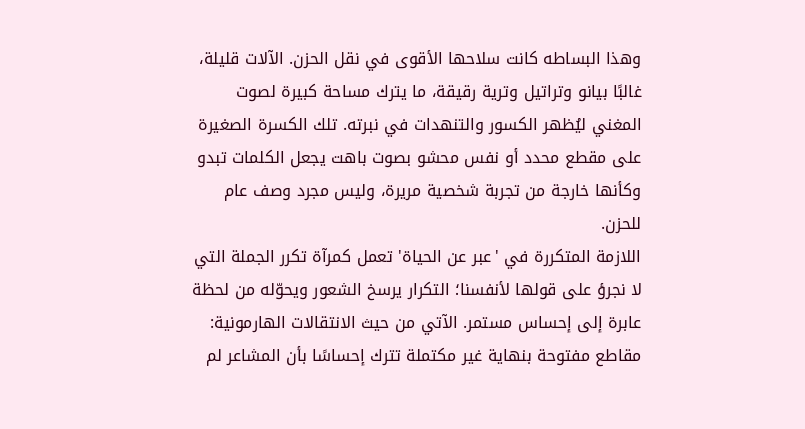وهذا البساطه كانت سلاحها الأقوى في نقل الحزن. الآلات قليلة، غالبًا بيانو وتراتيل وترية رقيقة، ما يترك مساحة كبيرة لصوت المغني ليُظهر الكسور والتنهدات في نبرته. تلك الكسرة الصغيرة على مقطع محدد أو نفس محشو بصوت باهت يجعل الكلمات تبدو وكأنها خارجة من تجربة شخصية مريرة، وليس مجرد وصف عام للحزن.
اللازمة المتكررة في 'عبر عن الحياة' تعمل كمرآة تكرر الجملة التي لا نجرؤ على قولها لأنفسنا؛ التكرار يرسخ الشعور ويحوّله من لحظة عابرة إلى إحساس مستمر. الآتي من حيث الانتقالات الهارمونية: مقاطع مفتوحة بنهاية غير مكتملة تترك إحساسًا بأن المشاعر لم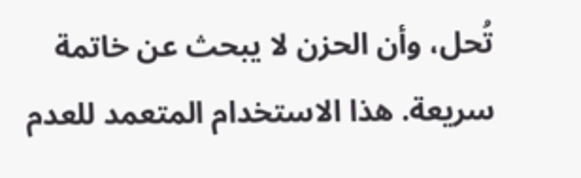تُحل، وأن الحزن لا يبحث عن خاتمة سريعة. هذا الاستخدام المتعمد للعدم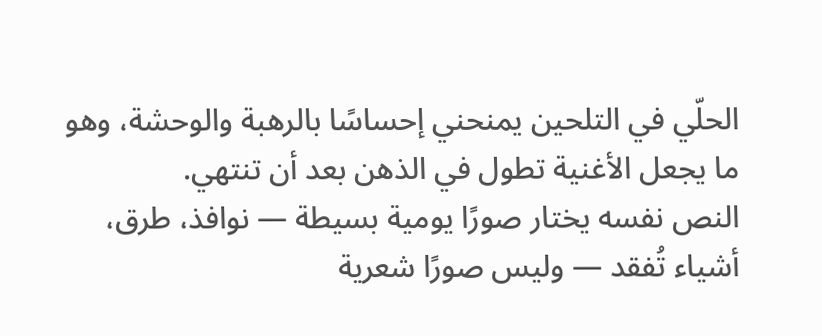الحلّي في التلحين يمنحني إحساسًا بالرهبة والوحشة، وهو ما يجعل الأغنية تطول في الذهن بعد أن تنتهي.
النص نفسه يختار صورًا يومية بسيطة — نوافذ، طرق، أشياء تُفقد — وليس صورًا شعرية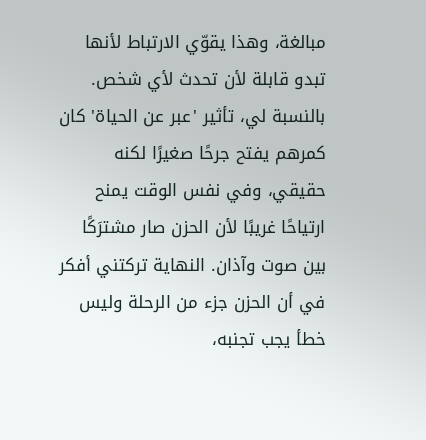مبالغة، وهذا يقوّي الارتباط لأنها تبدو قابلة لأن تحدث لأي شخص. بالنسبة لي، تأثير 'عبر عن الحياة' كان كمرهم يفتح جرحًا صغيرًا لكنه حقيقي، وفي نفس الوقت يمنح ارتياحًا غريبًا لأن الحزن صار مشترَكًا بين صوت وآذان. النهاية تركتني أفكر في أن الحزن جزء من الرحلة وليس خطأ يجب تجنبه،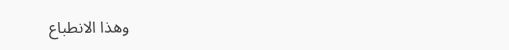وهذا الانطباع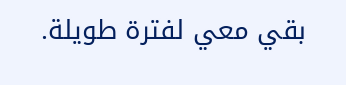بقي معي لفترة طويلة.